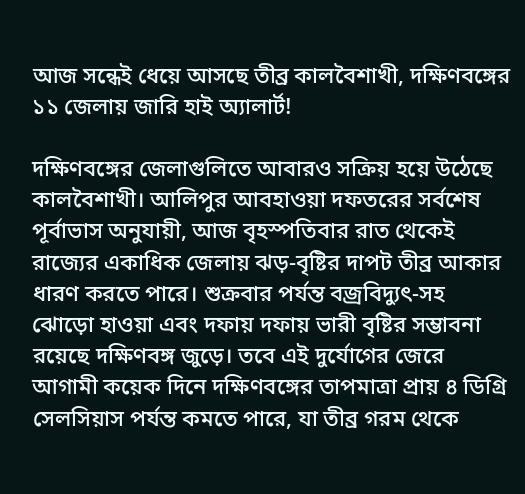আজ সন্ধেই ধেয়ে আসছে তীব্র কালবৈশাখী, দক্ষিণবঙ্গের ১১ জেলায় জারি হাই অ্যালার্ট!

দক্ষিণবঙ্গের জেলাগুলিতে আবারও সক্রিয় হয়ে উঠেছে কালবৈশাখী। আলিপুর আবহাওয়া দফতরের সর্বশেষ পূর্বাভাস অনুযায়ী, আজ বৃহস্পতিবার রাত থেকেই রাজ্যের একাধিক জেলায় ঝড়-বৃষ্টির দাপট তীব্র আকার ধারণ করতে পারে। শুক্রবার পর্যন্ত বজ্রবিদ্যুৎ-সহ ঝোড়ো হাওয়া এবং দফায় দফায় ভারী বৃষ্টির সম্ভাবনা রয়েছে দক্ষিণবঙ্গ জুড়ে। তবে এই দুর্যোগের জেরে আগামী কয়েক দিনে দক্ষিণবঙ্গের তাপমাত্রা প্রায় ৪ ডিগ্রি সেলসিয়াস পর্যন্ত কমতে পারে, যা তীব্র গরম থেকে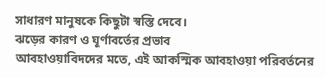সাধারণ মানুষকে কিছুটা স্বস্তি দেবে।
ঝড়ের কারণ ও ঘূর্ণাবর্তের প্রভাব
আবহাওয়াবিদদের মতে, এই আকস্মিক আবহাওয়া পরিবর্তনের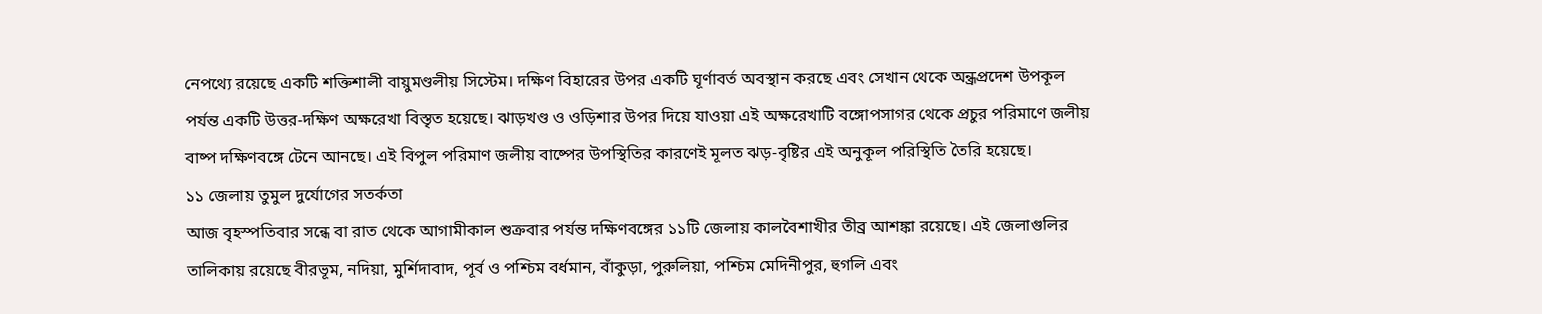নেপথ্যে রয়েছে একটি শক্তিশালী বায়ুমণ্ডলীয় সিস্টেম। দক্ষিণ বিহারের উপর একটি ঘূর্ণাবর্ত অবস্থান করছে এবং সেখান থেকে অন্ধ্রপ্রদেশ উপকূল পর্যন্ত একটি উত্তর-দক্ষিণ অক্ষরেখা বিস্তৃত হয়েছে। ঝাড়খণ্ড ও ওড়িশার উপর দিয়ে যাওয়া এই অক্ষরেখাটি বঙ্গোপসাগর থেকে প্রচুর পরিমাণে জলীয় বাষ্প দক্ষিণবঙ্গে টেনে আনছে। এই বিপুল পরিমাণ জলীয় বাষ্পের উপস্থিতির কারণেই মূলত ঝড়-বৃষ্টির এই অনুকূল পরিস্থিতি তৈরি হয়েছে।
১১ জেলায় তুমুল দুর্যোগের সতর্কতা
আজ বৃহস্পতিবার সন্ধে বা রাত থেকে আগামীকাল শুক্রবার পর্যন্ত দক্ষিণবঙ্গের ১১টি জেলায় কালবৈশাখীর তীব্র আশঙ্কা রয়েছে। এই জেলাগুলির তালিকায় রয়েছে বীরভূম, নদিয়া, মুর্শিদাবাদ, পূর্ব ও পশ্চিম বর্ধমান, বাঁকুড়া, পুরুলিয়া, পশ্চিম মেদিনীপুর, হুগলি এবং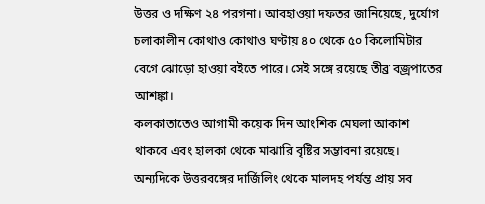উত্তর ও দক্ষিণ ২৪ পরগনা। আবহাওয়া দফতর জানিয়েছে, দুর্যোগ চলাকালীন কোথাও কোথাও ঘণ্টায় ৪০ থেকে ৫০ কিলোমিটার বেগে ঝোড়ো হাওয়া বইতে পারে। সেই সঙ্গে রয়েছে তীব্র বজ্রপাতের আশঙ্কা।
কলকাতাতেও আগামী কয়েক দিন আংশিক মেঘলা আকাশ থাকবে এবং হালকা থেকে মাঝারি বৃষ্টির সম্ভাবনা রয়েছে। অন্যদিকে উত্তরবঙ্গের দার্জিলিং থেকে মালদহ পর্যন্ত প্রায় সব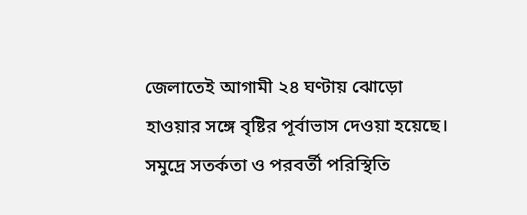জেলাতেই আগামী ২৪ ঘণ্টায় ঝোড়ো হাওয়ার সঙ্গে বৃষ্টির পূর্বাভাস দেওয়া হয়েছে।
সমুদ্রে সতর্কতা ও পরবর্তী পরিস্থিতি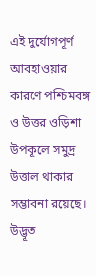এই দুর্যোগপূর্ণ আবহাওয়ার কারণে পশ্চিমবঙ্গ ও উত্তর ওড়িশা উপকূলে সমুদ্র উত্তাল থাকার সম্ভাবনা রয়েছে। উদ্ভূত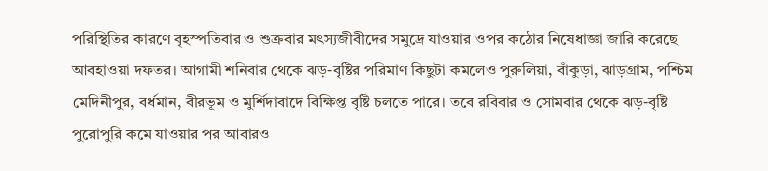পরিস্থিতির কারণে বৃহস্পতিবার ও শুক্রবার মৎস্যজীবীদের সমুদ্রে যাওয়ার ওপর কঠোর নিষেধাজ্ঞা জারি করেছে আবহাওয়া দফতর। আগামী শনিবার থেকে ঝড়-বৃষ্টির পরিমাণ কিছুটা কমলেও পুরুলিয়া, বাঁকুড়া, ঝাড়গ্রাম, পশ্চিম মেদিনীপুর, বর্ধমান, বীরভূম ও মুর্শিদাবাদে বিক্ষিপ্ত বৃষ্টি চলতে পারে। তবে রবিবার ও সোমবার থেকে ঝড়-বৃষ্টি পুরোপুরি কমে যাওয়ার পর আবারও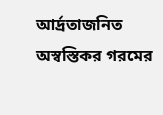আর্দ্রতাজনিত অস্বস্তিকর গরমের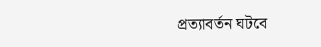প্রত্যাবর্তন ঘটবে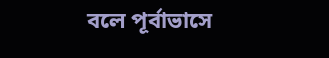বলে পূর্বাভাসে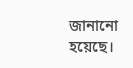জানানো হয়েছে।